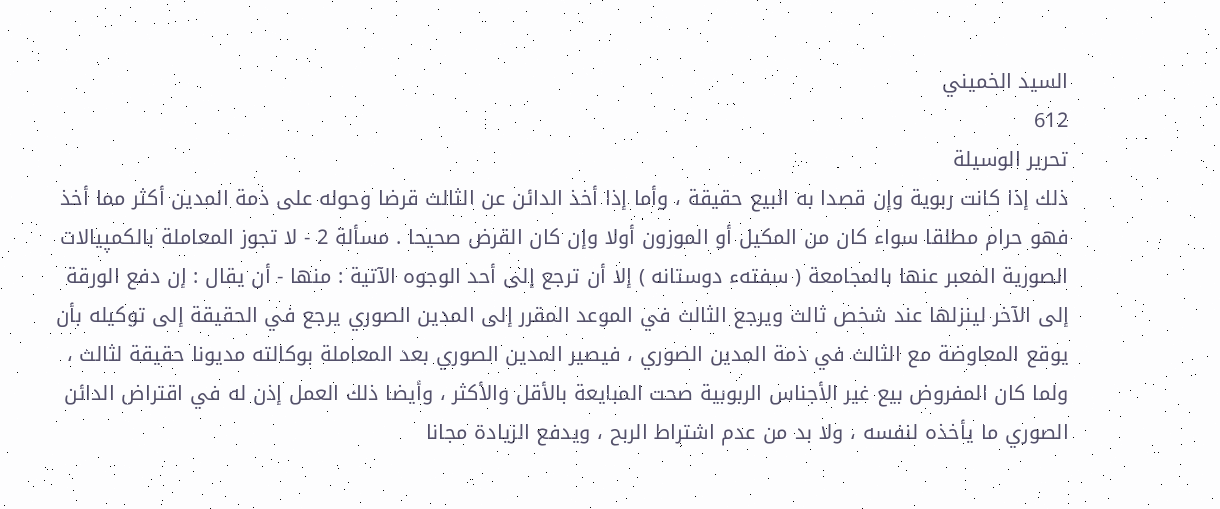السيد الخميني
612
تحرير الوسيلة
ذلك إذا كانت ربوية وإن قصدا به البيع حقيقة ، وأما إذا أخذ الدائن عن الثالث قرضا وحوله على ذمة المدين أكثر مما أخذ فهو حرام مطلقا سواء كان من المكيل أو الموزون أولا وإن كان القرض صحيحا . مسألة 2 - لا تجوز المعاملة بالكمپيالات الصورية المعبر عنها بالمجامعة ( سفتهء دوستانه ) إلا أن ترجع إلى أحد الوجوه الآتية : منها - أن يقال : إن دفع الورقة إلى الآخر لينزلها عند شخص ثالث ويرجع الثالث في الموعد المقرر إلى المدين الصوري يرجع في الحقيقة إلى توكيله بأن يوقع المعاوضة مع الثالث في ذمة المدين الصوري ، فيصير المدين الصوري بعد المعاملة بوكالته مديونا حقيقة لثالث ، ولما كان المفروض بيع غير الأجناس الربوبية صحت المبايعة بالأقل والأكثر ، وأيضا ذلك العمل إذن له في اقتراض الدائن الصوري ما يأخذه لنفسه ، ولا بد من عدم اشتراط الربح ، ويدفع الزيادة مجانا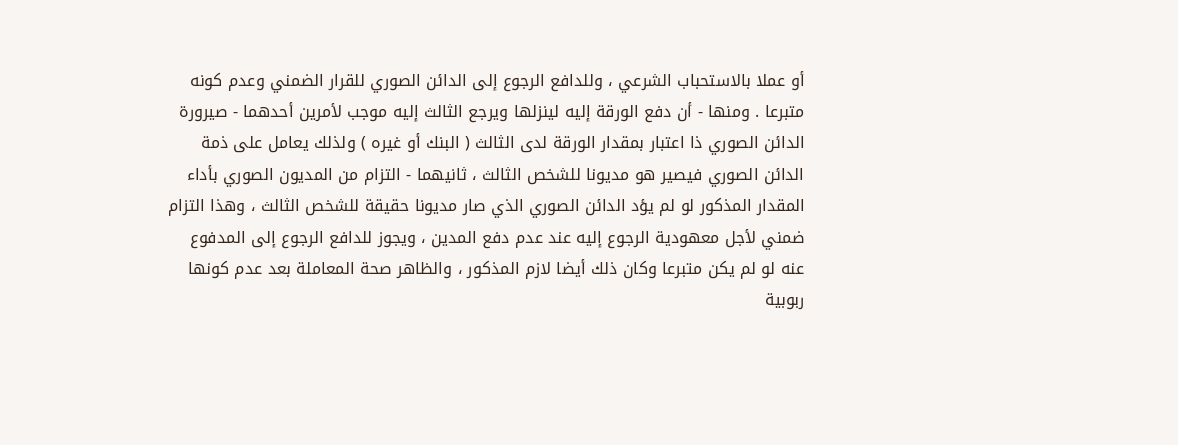أو عملا بالاستحباب الشرعي ، وللدافع الرجوع إلى الدائن الصوري للقرار الضمني وعدم كونه متبرعا . ومنها - أن دفع الورقة إليه لينزلها ويرجع الثالث إليه موجب لأمرين أحدهما - صيرورة الدائن الصوري ذا اعتبار بمقدار الورقة لدى الثالث ( البنك أو غيره ) ولذلك يعامل على ذمة الدائن الصوري فيصير هو مديونا للشخص الثالث ، ثانيهما - التزام من المديون الصوري بأداء المقدار المذكور لو لم يؤد الدائن الصوري الذي صار مديونا حقيقة للشخص الثالث ، وهذا التزام ضمني لأجل معهودية الرجوع إليه عند عدم دفع المدين ، ويجوز للدافع الرجوع إلى المدفوع عنه لو لم يكن متبرعا وكان ذلك أيضا لازم المذكور ، والظاهر صحة المعاملة بعد عدم كونها ربوبية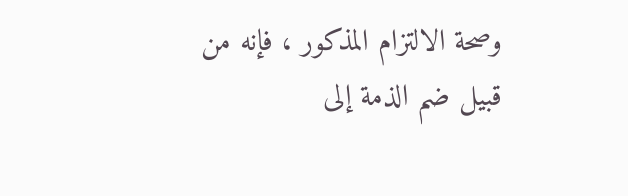وصحة الالتزام المذكور ، فإنه من قبيل ضم الذمة إلى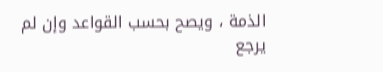الذمة ، ويصح بحسب القواعد وإن لم يرجع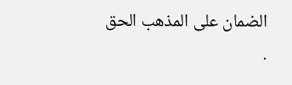الضمان على المذهب الحق .